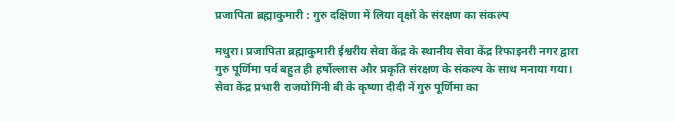प्रजापिता ब्रह्माकुमारी : गुरु दक्षिणा में लिया वृक्षों के संरक्षण का संकल्प

मथुरा। प्रजापिता ब्रह्माकुमारी ईश्वरीय सेवा केंद्र के स्थानीय सेवा केंद्र रिफाइनरी नगर द्वारा गुरु पूर्णिमा पर्व बहुत ही हर्षोल्लास और प्रकृति संरक्षण के संकल्प के साथ मनाया गया।
सेवा केंद्र प्रभारी राजयोगिनी बी के कृष्णा दीदी नें गुरु पूर्णिमा का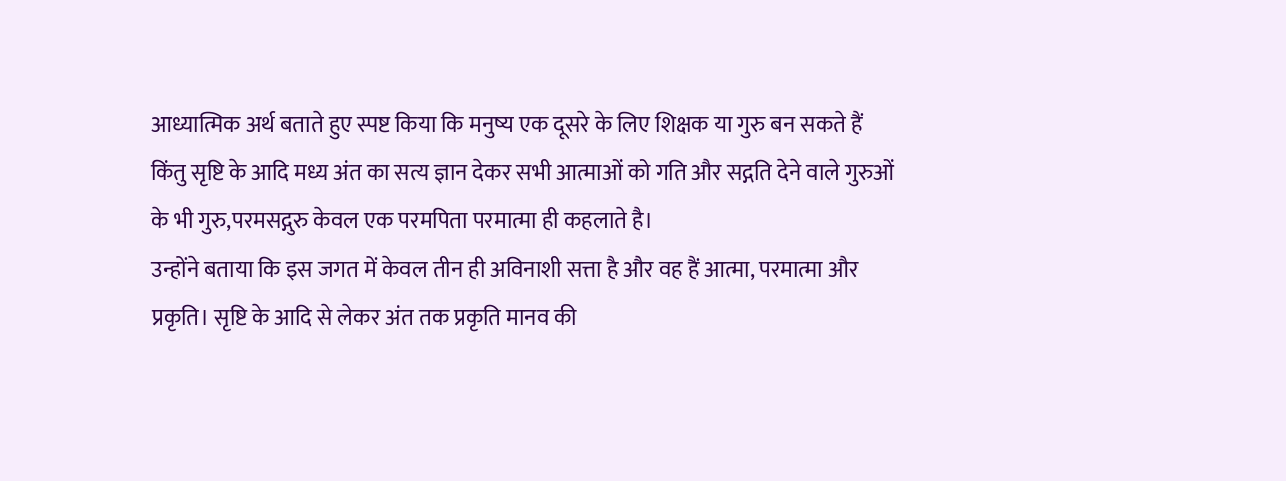आध्यात्मिक अर्थ बताते हुए स्पष्ट किया कि मनुष्य एक दूसरे के लिए शिक्षक या गुरु बन सकते हैं किंतु सृष्टि के आदि मध्य अंत का सत्य ज्ञान देकर सभी आत्माओं को गति और सद्गति देने वाले गुरुओं के भी गुरु,परमसद्गुरु केवल एक परमपिता परमात्मा ही कहलाते है।
उन्होंने बताया कि इस जगत में केवल तीन ही अविनाशी सत्ता है और वह हैं आत्मा, परमात्मा और प्रकृति। सृष्टि के आदि से लेकर अंत तक प्रकृति मानव की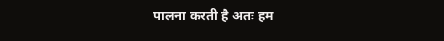पालना करती है अतः हम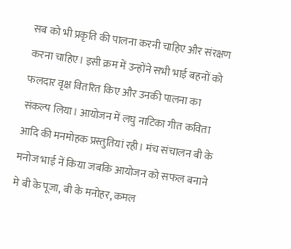सब को भी प्रकृति की पालना करनी चाहिए और संरक्षण करना चाहिए। इसी क्रम में उन्होंने सभी भाई बहनों को फलदार वृक्ष वितरित किए और उनकी पालना का संकल्प लिया। आयोजन में लघु नाटिका गीत कविता आदि की मनमोहक प्रस्तुतियां रही। मंच संचालन बी के मनोज भाई नें किया जबकि आयोजन को सफल बनाने मे बी के पूजा, बी के मनोहर, कमल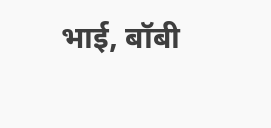भाई, बॉबी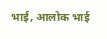भाई, आलोक भाई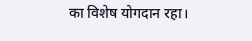का विशेष योगदान रहा।